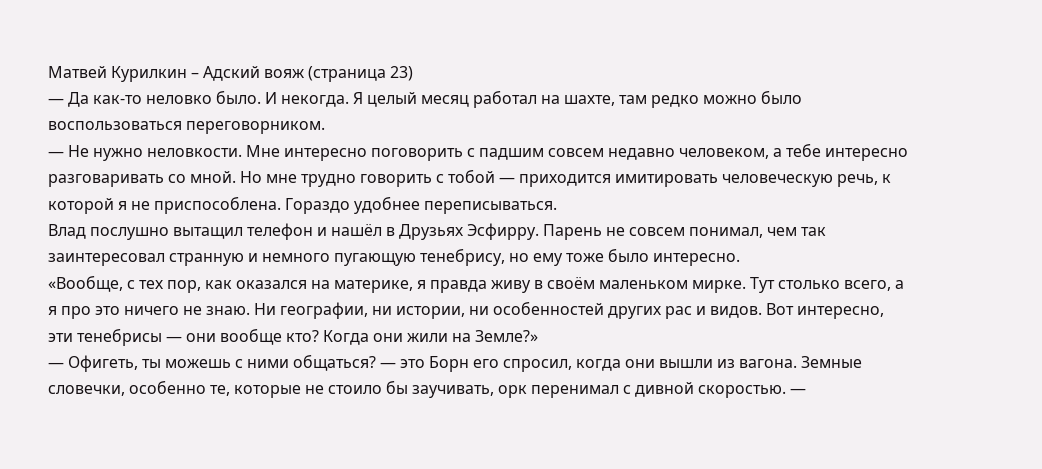Матвей Курилкин – Адский вояж (страница 23)
— Да как-то неловко было. И некогда. Я целый месяц работал на шахте, там редко можно было воспользоваться переговорником.
— Не нужно неловкости. Мне интересно поговорить с падшим совсем недавно человеком, а тебе интересно разговаривать со мной. Но мне трудно говорить с тобой — приходится имитировать человеческую речь, к которой я не приспособлена. Гораздо удобнее переписываться.
Влад послушно вытащил телефон и нашёл в Друзьях Эсфирру. Парень не совсем понимал, чем так заинтересовал странную и немного пугающую тенебрису, но ему тоже было интересно.
«Вообще, с тех пор, как оказался на материке, я правда живу в своём маленьком мирке. Тут столько всего, а я про это ничего не знаю. Ни географии, ни истории, ни особенностей других рас и видов. Вот интересно, эти тенебрисы — они вообще кто? Когда они жили на Земле?»
— Офигеть, ты можешь с ними общаться? — это Борн его спросил, когда они вышли из вагона. Земные словечки, особенно те, которые не стоило бы заучивать, орк перенимал с дивной скоростью. —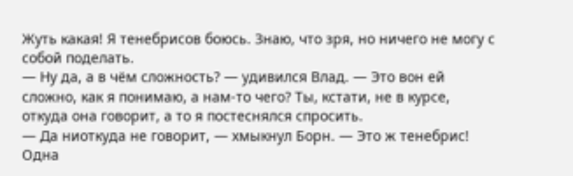Жуть какая! Я тенебрисов боюсь. Знаю, что зря, но ничего не могу с собой поделать.
— Ну да, а в чём сложность? — удивился Влад. — Это вон ей сложно, как я понимаю, а нам-то чего? Ты, кстати, не в курсе, откуда она говорит, а то я постеснялся спросить.
— Да ниоткуда не говорит, — хмыкнул Борн. — Это ж тенебрис! Одна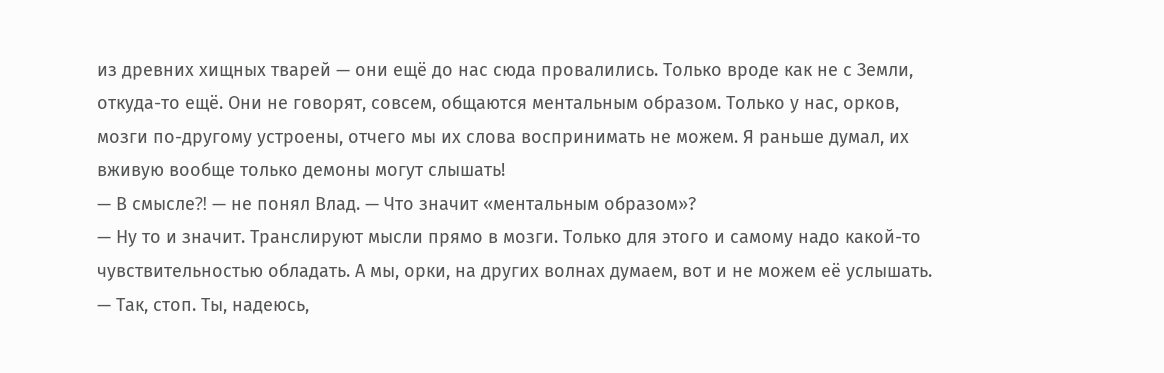из древних хищных тварей — они ещё до нас сюда провалились. Только вроде как не с Земли, откуда-то ещё. Они не говорят, совсем, общаются ментальным образом. Только у нас, орков, мозги по-другому устроены, отчего мы их слова воспринимать не можем. Я раньше думал, их вживую вообще только демоны могут слышать!
— В смысле⁈ — не понял Влад. — Что значит «ментальным образом»?
— Ну то и значит. Транслируют мысли прямо в мозги. Только для этого и самому надо какой-то чувствительностью обладать. А мы, орки, на других волнах думаем, вот и не можем её услышать.
— Так, стоп. Ты, надеюсь,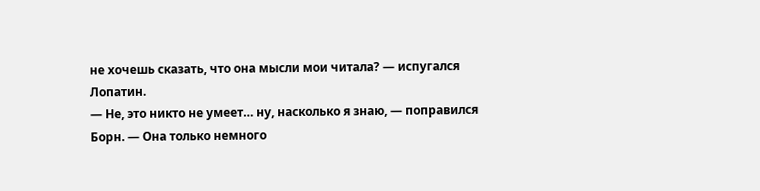не хочешь сказать, что она мысли мои читала? — испугался Лопатин.
— Не, это никто не умеет… ну, насколько я знаю, — поправился Борн. — Она только немного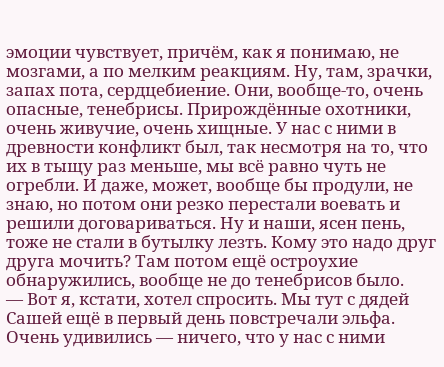эмоции чувствует, причём, как я понимаю, не мозгами, а по мелким реакциям. Ну, там, зрачки, запах пота, сердцебиение. Они, вообще-то, очень опасные, тенебрисы. Прирождённые охотники, очень живучие, очень хищные. У нас с ними в древности конфликт был, так несмотря на то, что их в тыщу раз меньше, мы всё равно чуть не огребли. И даже, может, вообще бы продули, не знаю, но потом они резко перестали воевать и решили договариваться. Ну и наши, ясен пень, тоже не стали в бутылку лезть. Кому это надо друг друга мочить? Там потом ещё остроухие обнаружились, вообще не до тенебрисов было.
— Вот я, кстати, хотел спросить. Мы тут с дядей Сашей ещё в первый день повстречали эльфа. Очень удивились — ничего, что у нас с ними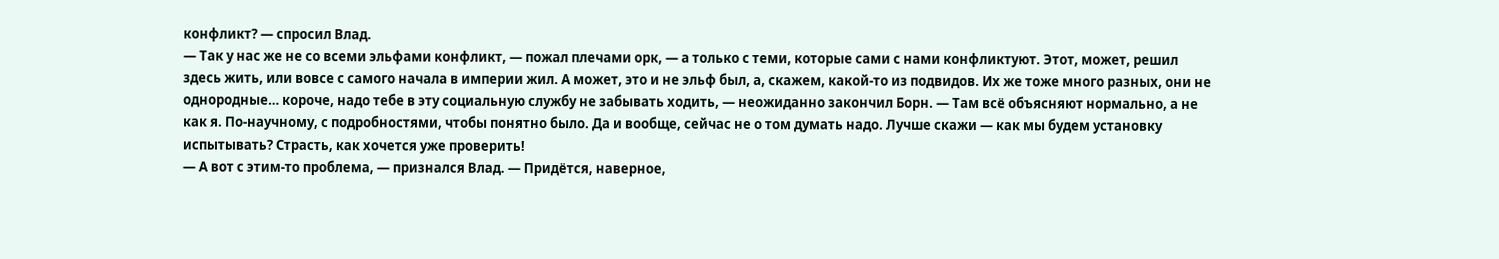конфликт? — спросил Влад.
— Так у нас же не со всеми эльфами конфликт, — пожал плечами орк, — а только с теми, которые сами с нами конфликтуют. Этот, может, решил здесь жить, или вовсе с самого начала в империи жил. А может, это и не эльф был, а, скажем, какой-то из подвидов. Их же тоже много разных, они не однородные… короче, надо тебе в эту социальную службу не забывать ходить, — неожиданно закончил Борн. — Там всё объясняют нормально, а не как я. По-научному, с подробностями, чтобы понятно было. Да и вообще, сейчас не о том думать надо. Лучше скажи — как мы будем установку испытывать? Страсть, как хочется уже проверить!
— А вот с этим-то проблема, — признался Влад. — Придётся, наверное,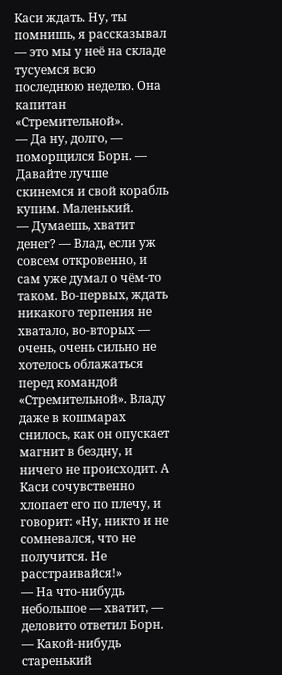Каси ждать. Ну, ты помнишь, я рассказывал — это мы у неё на складе тусуемся всю последнюю неделю. Она капитан «Стремительной».
— Да ну, долго, — поморщился Борн. — Давайте лучше скинемся и свой корабль купим. Маленький.
— Думаешь, хватит денег? — Влад, если уж совсем откровенно, и сам уже думал о чём-то таком. Во-первых, ждать никакого терпения не хватало, во-вторых — очень, очень сильно не хотелось облажаться перед командой «Стремительной». Владу даже в кошмарах снилось, как он опускает магнит в бездну, и ничего не происходит. А Каси сочувственно хлопает его по плечу, и говорит: «Ну, никто и не сомневался, что не получится. Не расстраивайся!»
— На что-нибудь небольшое — хватит, — деловито ответил Борн. — Какой-нибудь старенький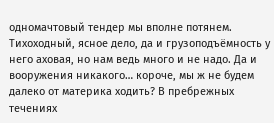одномачтовый тендер мы вполне потянем. Тихоходный, ясное дело, да и грузоподъёмность у него аховая, но нам ведь много и не надо. Да и вооружения никакого… короче, мы ж не будем далеко от материка ходить? В пребрежных течениях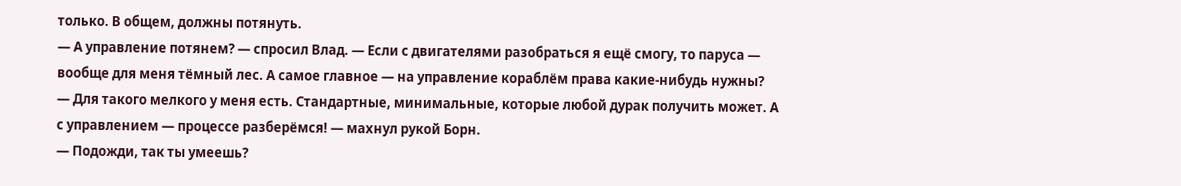только. В общем, должны потянуть.
— А управление потянем? — спросил Влад. — Если с двигателями разобраться я ещё смогу, то паруса — вообще для меня тёмный лес. А самое главное — на управление кораблём права какие-нибудь нужны?
— Для такого мелкого у меня есть. Стандартные, минимальные, которые любой дурак получить может. А с управлением — процессе разберёмся! — махнул рукой Борн.
— Подожди, так ты умеешь?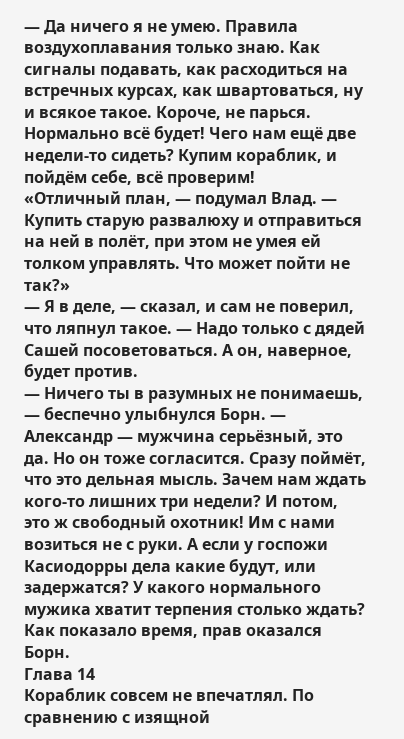— Да ничего я не умею. Правила воздухоплавания только знаю. Как сигналы подавать, как расходиться на встречных курсах, как швартоваться, ну и всякое такое. Короче, не парься. Нормально всё будет! Чего нам ещё две недели-то сидеть? Купим кораблик, и пойдём себе, всё проверим!
«Отличный план, — подумал Влад. — Купить старую развалюху и отправиться на ней в полёт, при этом не умея ей толком управлять. Что может пойти не так?»
— Я в деле, — сказал, и сам не поверил, что ляпнул такое. — Надо только с дядей Сашей посоветоваться. А он, наверное, будет против.
— Ничего ты в разумных не понимаешь, — беспечно улыбнулся Борн. — Александр — мужчина серьёзный, это да. Но он тоже согласится. Сразу поймёт, что это дельная мысль. Зачем нам ждать кого-то лишних три недели? И потом, это ж свободный охотник! Им с нами возиться не с руки. А если у госпожи Касиодорры дела какие будут, или задержатся? У какого нормального мужика хватит терпения столько ждать?
Как показало время, прав оказался Борн.
Глава 14
Кораблик совсем не впечатлял. По сравнению с изящной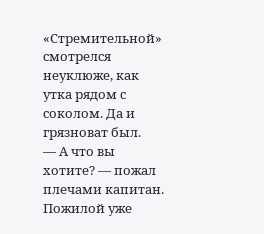«Стремительной» смотрелся неуклюже, как утка рядом с соколом. Да и грязноват был.
— А что вы хотите? — пожал плечами капитан. Пожилой уже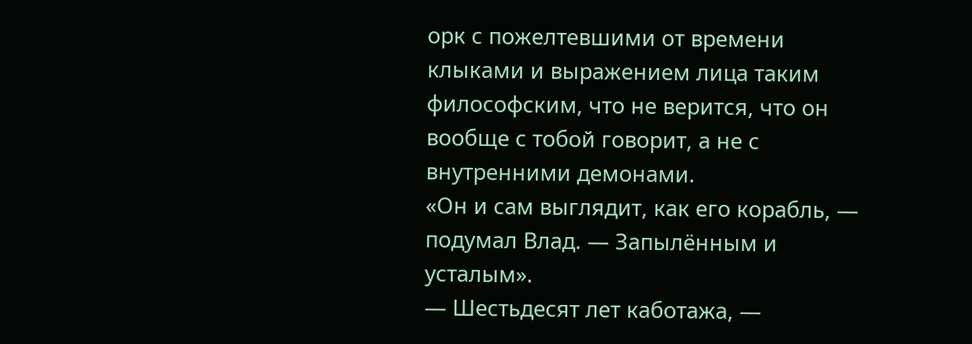орк с пожелтевшими от времени клыками и выражением лица таким философским, что не верится, что он вообще с тобой говорит, а не с внутренними демонами.
«Он и сам выглядит, как его корабль, — подумал Влад. — Запылённым и усталым».
— Шестьдесят лет каботажа, —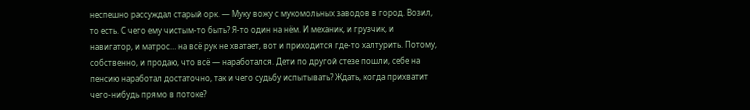неспешно рассуждал старый орк. — Муку вожу с мукомольных заводов в город. Возил, то есть. С чего ему чистым-то быть? Я-то один на нём. И механик, и грузчик, и навигатор, и матрос… на всё рук не хватает, вот и приходится где-то халтурить. Потому, собственно, и продаю, что всё — наработался. Дети по другой стезе пошли, себе на пенсию наработал достаточно, так и чего судьбу испытывать? Ждать, когда прихватит чего-нибудь прямо в потоке?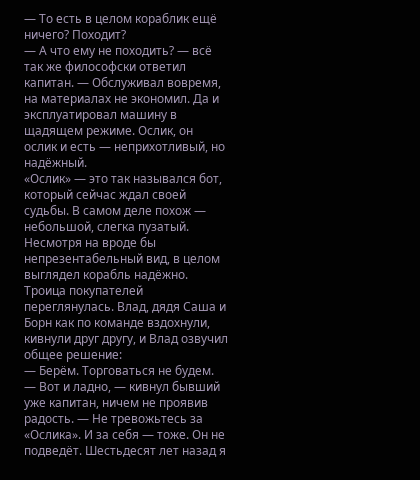— То есть в целом кораблик ещё ничего? Походит?
— А что ему не походить? — всё так же философски ответил капитан. — Обслуживал вовремя, на материалах не экономил. Да и эксплуатировал машину в щадящем режиме. Ослик, он ослик и есть — неприхотливый, но надёжный.
«Ослик» — это так назывался бот, который сейчас ждал своей судьбы. В самом деле похож — небольшой, слегка пузатый. Несмотря на вроде бы непрезентабельный вид, в целом выглядел корабль надёжно. Троица покупателей переглянулась. Влад, дядя Саша и Борн как по команде вздохнули, кивнули друг другу, и Влад озвучил общее решение:
— Берём. Торговаться не будем.
— Вот и ладно, — кивнул бывший уже капитан, ничем не проявив радость. — Не тревожьтесь за «Ослика». И за себя — тоже. Он не подведёт. Шестьдесят лет назад я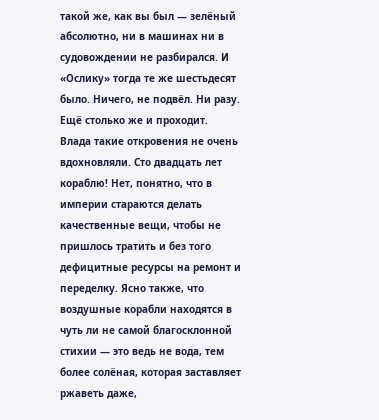такой же, как вы был — зелёный абсолютно, ни в машинах ни в судовождении не разбирался. И «Ослику» тогда те же шестьдесят было. Ничего, не подвёл. Ни разу. Ещё столько же и проходит.
Влада такие откровения не очень вдохновляли. Сто двадцать лет кораблю! Нет, понятно, что в империи стараются делать качественные вещи, чтобы не пришлось тратить и без того дефицитные ресурсы на ремонт и переделку. Ясно также, что воздушные корабли находятся в чуть ли не самой благосклонной стихии — это ведь не вода, тем более солёная, которая заставляет ржаветь даже,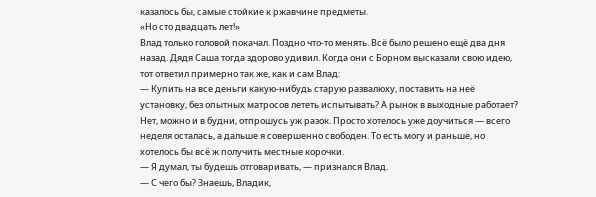казалось бы, самые стойкие к ржавчине предметы.
«Но сто двадцать лет!»
Влад только головой покачал. Поздно что-то менять. Всё было решено ещё два дня назад. Дядя Саша тогда здорово удивил. Когда они с Борном высказали свою идею, тот ответил примерно так же, как и сам Влад:
— Купить на все деньги какую-нибудь старую развалюху, поставить на неё установку, без опытных матросов лететь испытывать? А рынок в выходные работает? Нет, можно и в будни, отпрошусь уж разок. Просто хотелось уже доучиться — всего неделя осталась, а дальше я совершенно свободен. То есть могу и раньше, но хотелось бы всё ж получить местные корочки.
— Я думал, ты будешь отговаривать, — признался Влад.
— С чего бы? Знаешь, Владик,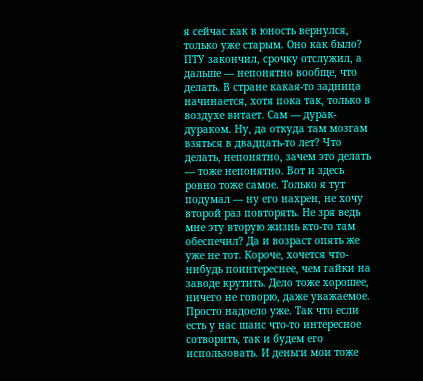я сейчас как в юность вернулся, только уже старым. Оно как было? ПТУ закончил, срочку отслужил, а дальше — непонятно вообще, что делать. В стране какая-то задница начинается, хотя пока так, только в воздухе витает. Сам — дурак-дураком. Ну, да откуда там мозгам взяться в двадцать-то лет? Что делать, непонятно, зачем это делать — тоже непонятно. Вот и здесь ровно тоже самое. Только я тут подумал — ну его нахрен, не хочу второй раз повторять. Не зря ведь мне эту вторую жизнь кто-то там обеспечил? Да и возраст опять же уже не тот. Короче, хочется что-нибудь поинтереснее, чем гайки на заводе крутить. Дело тоже хорошее, ничего не говорю, даже уважаемое. Просто надоело уже. Так что если есть у нас шанс что-то интересное сотворить, так и будем его использовать. И деньги мои тоже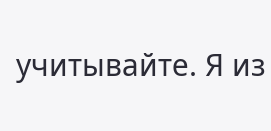учитывайте. Я из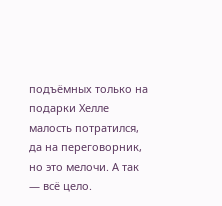подъёмных только на подарки Хелле малость потратился, да на переговорник, но это мелочи. А так — всё цело.